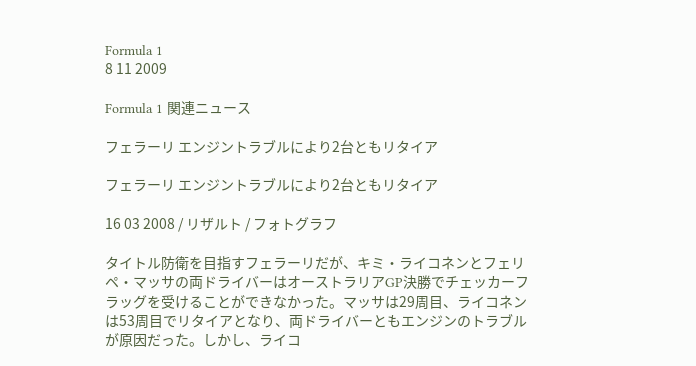Formula 1
8 11 2009

Formula 1 関連ニュース

フェラーリ エンジントラブルにより2台ともリタイア

フェラーリ エンジントラブルにより2台ともリタイア

16 03 2008 / リザルト / フォトグラフ

タイトル防衛を目指すフェラーリだが、キミ・ライコネンとフェリペ・マッサの両ドライバーはオーストラリアGP決勝でチェッカーフラッグを受けることができなかった。マッサは29周目、ライコネンは53周目でリタイアとなり、両ドライバーともエンジンのトラブルが原因だった。しかし、ライコ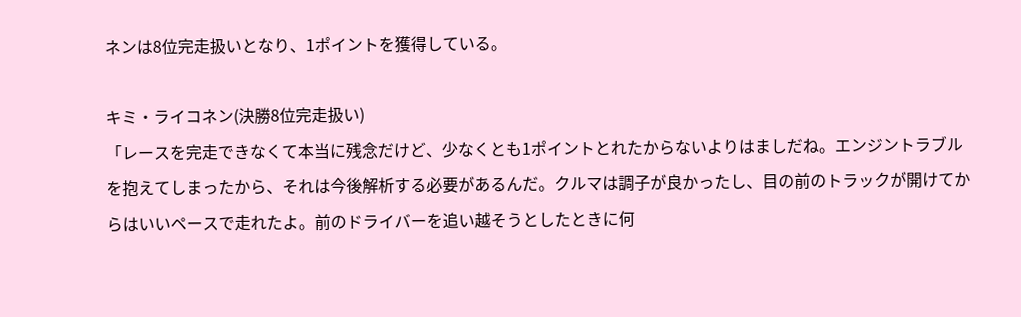ネンは8位完走扱いとなり、1ポイントを獲得している。

キミ・ライコネン(決勝8位完走扱い)
「レースを完走できなくて本当に残念だけど、少なくとも1ポイントとれたからないよりはましだね。エンジントラブルを抱えてしまったから、それは今後解析する必要があるんだ。クルマは調子が良かったし、目の前のトラックが開けてからはいいペースで走れたよ。前のドライバーを追い越そうとしたときに何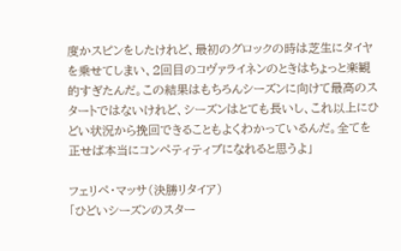度かスピンをしたけれど、最初のグロックの時は芝生にタイヤを乗せてしまい、2回目のコヴァライネンのときはちょっと楽観的すぎたんだ。この結果はもちろんシーズンに向けて最高のスタートではないけれど、シーズンはとても長いし、これ以上にひどい状況から挽回できることもよくわかっているんだ。全てを正せば本当にコンペティティブになれると思うよ」

フェリペ・マッサ(決勝リタイア)
「ひどいシーズンのスター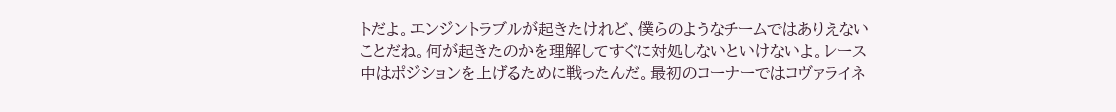トだよ。エンジントラブルが起きたけれど、僕らのようなチームではありえないことだね。何が起きたのかを理解してすぐに対処しないといけないよ。レース中はポジションを上げるために戦ったんだ。最初のコーナーではコヴァライネ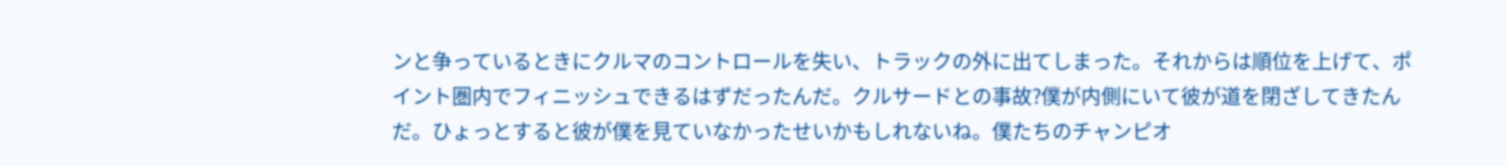ンと争っているときにクルマのコントロールを失い、トラックの外に出てしまった。それからは順位を上げて、ポイント圏内でフィニッシュできるはずだったんだ。クルサードとの事故?僕が内側にいて彼が道を閉ざしてきたんだ。ひょっとすると彼が僕を見ていなかったせいかもしれないね。僕たちのチャンピオ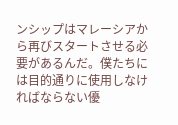ンシップはマレーシアから再びスタートさせる必要があるんだ。僕たちには目的通りに使用しなければならない優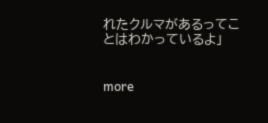れたクルマがあるってことはわかっているよ」


more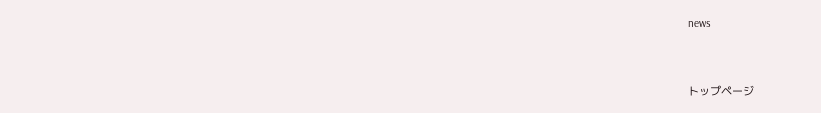news


トップページ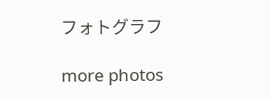フォトグラフ

more photos